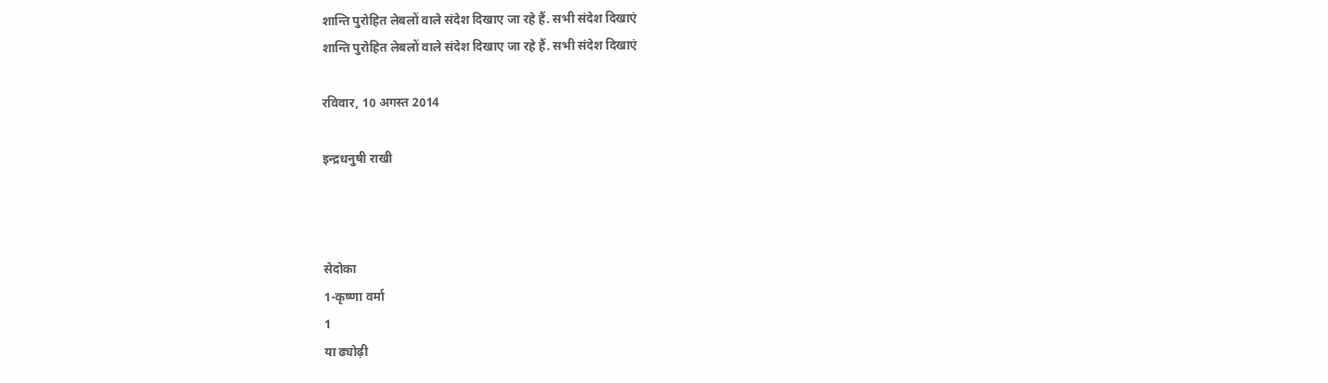शान्ति पुरोहित लेबलों वाले संदेश दिखाए जा रहे हैं. सभी संदेश दिखाएं
शान्ति पुरोहित लेबलों वाले संदेश दिखाए जा रहे हैं. सभी संदेश दिखाएं

रविवार, 10 अगस्त 2014

इन्द्रधनुषी राखी



सेदोका
1-कृष्णा वर्मा
1
या ढ्योढ़ी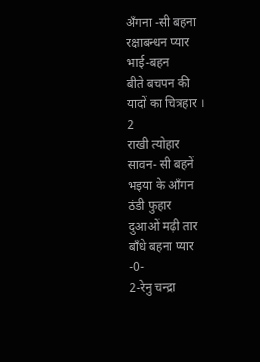अँगना -सी बहना
रक्षाबन्धन प्यार
भाई-बहन
बीते बचपन की
यादों का चित्रहार ।
2
राखी त्योहार
सावन- सी बहनें
भइया के आँगन
ठंडी फुहार
दुआओं मढ़ी तार
बाँधे बहना प्यार
-0-
2-रेनु चन्द्रा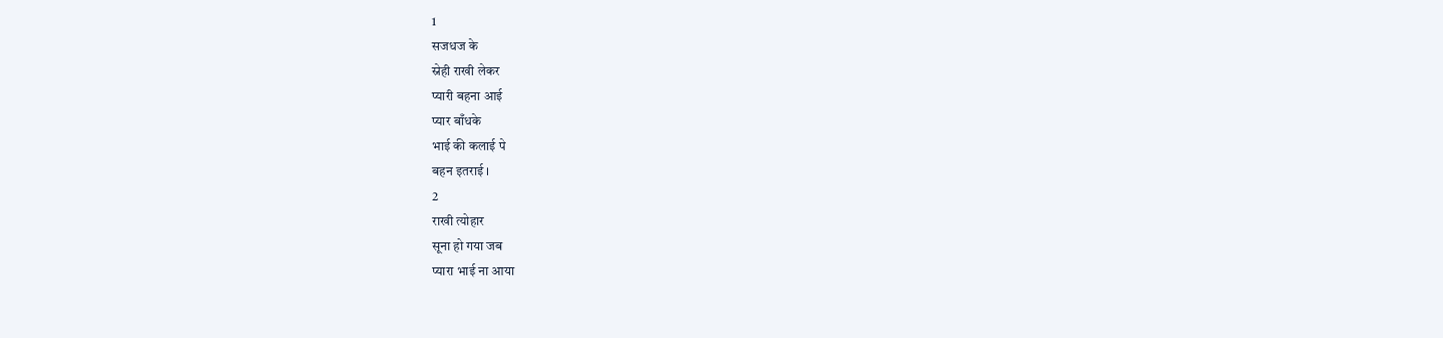1
सजधज के
स्नेही राखी लेकर
प्यारी बहना आई
प्यार बाँधके
भाई की कलाई पे
बहन इतराई ।
2
राखी त्योहार
सूना हो गया जब
प्यारा भाई ना आया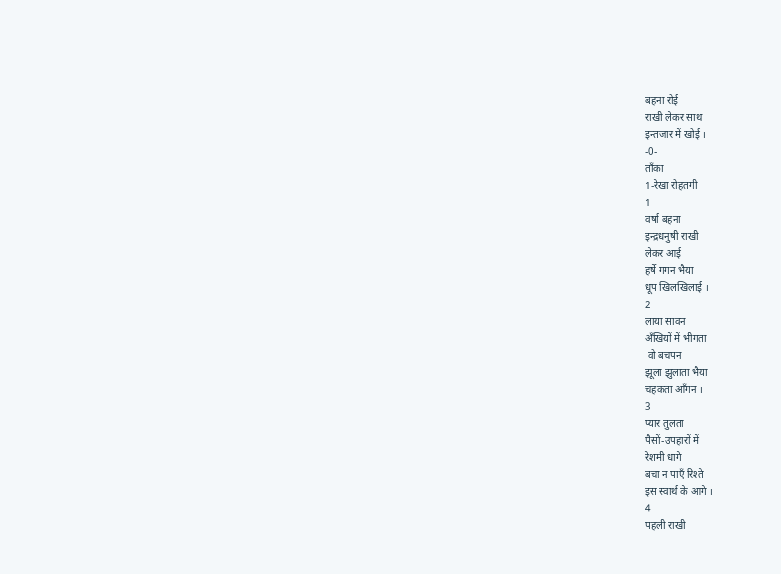बहना रोई
राखी लेकर साथ
इन्तजार में खोई ।
-0-
ताँका
1-रेखा रोहतगी
1
वर्षा बहना
इन्द्रधनुषी राखी
लेकर आई
हर्षे गगन भैया
धूप खिलखिलाई ।
2
लाया सावन
अँखियों में भीगता
 वो बचपन
झूला झुलाता भैया
चहकता आँगन ।
3
प्यार तुलता
पैसों-उपहारों में
रेशमी धागे
बचा न पाएँ रिश्ते
इस स्वार्थ के आगे ।
4
पहली राखी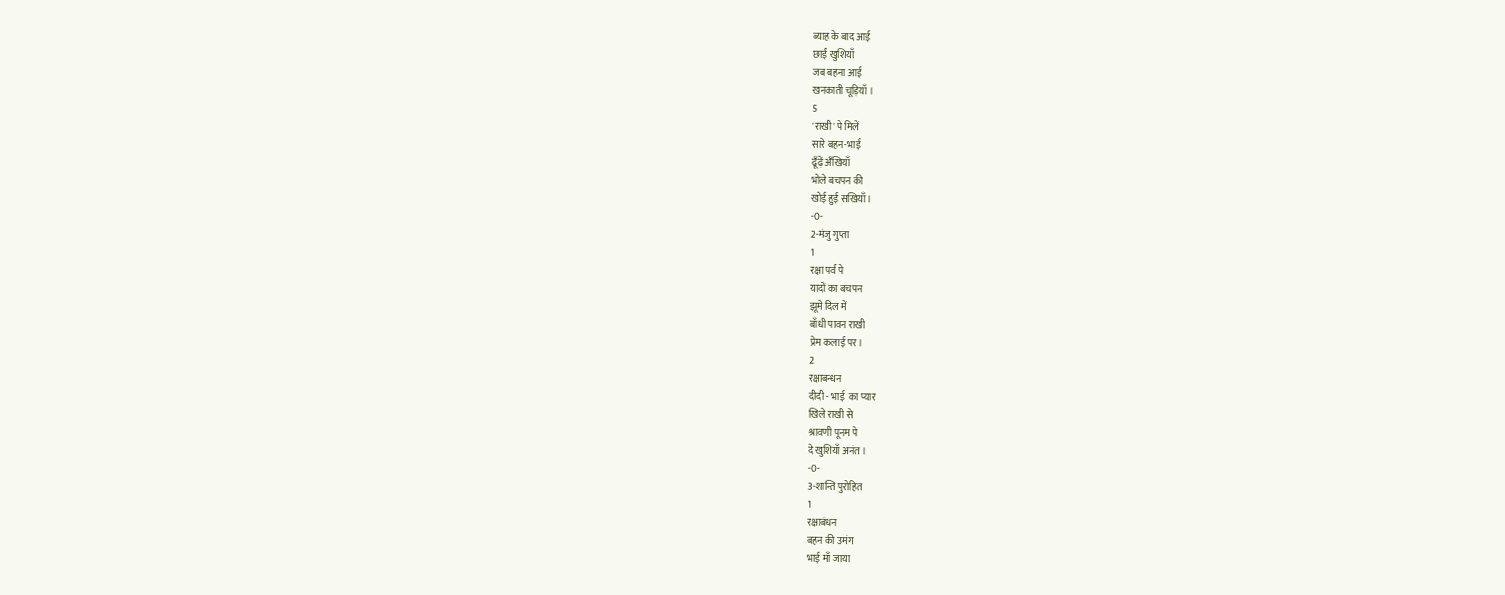ब्याह के बाद आई
छाईं खुशियाँ
जब बहना आई
खनकाती चूड़ियाँ ।
5
'राखी' पे मिलें
सारे बहन-भाई
ढूँढ़ें अँखियाँ
भोले बचपन की
खोई हुई सखियाँ ।
-0-
2-मंजु गुप्ता
1
रक्षा पर्व पे
यादों का बचपन
झूमे दिल में
बाँधी पावन राखी
प्रेम कलाई पर।
2
रक्षाबन्धन
दीदी - भाई  का प्यार
खिले राखी से
श्रावणी पूनम पे
दे खुशियाँ अनंत ।
-0-
3-शान्ति पुरोहित
1
रक्षाबंधन
बहन की उमंग
भाई माँ जाया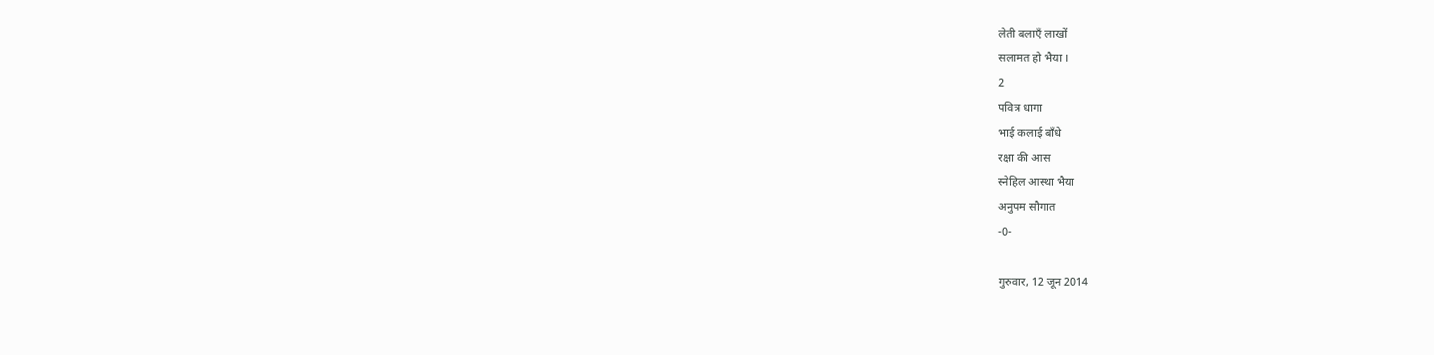लेती बलाएँ लाखों
सलामत हो भैया ।
2
पवित्र धागा
भाई कलाई बाँधे
रक्षा की आस
स्नेहिल आस्था भैया
अनुपम सौगात
-0-

गुरुवार, 12 जून 2014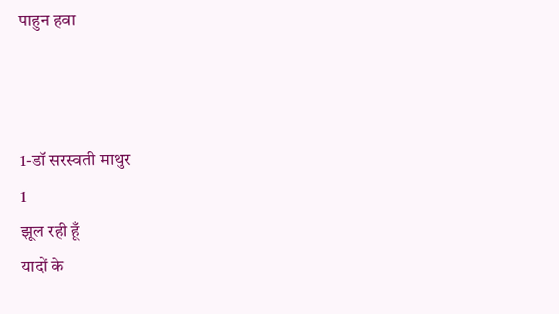पाहुन हवा



1-डॉ सरस्वती माथुर
1
झूल रही हूँ
यादों के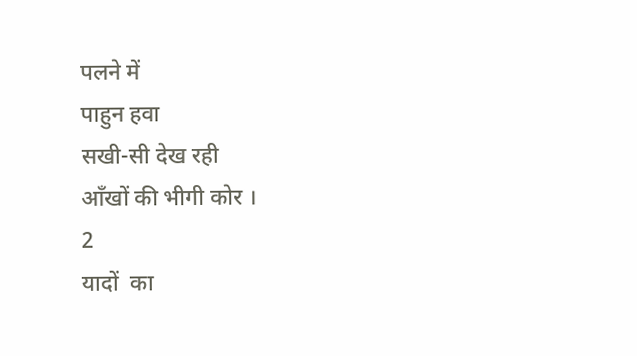पलने में
पाहुन हवा
सखी-सी देख रही
आँखों की भीगी कोर ।
2
यादों  का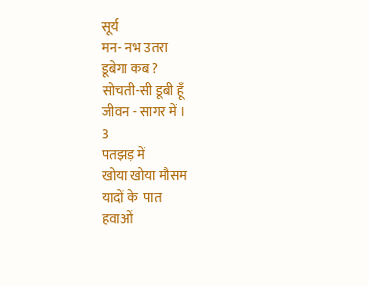सूर्य
मन- नभ उतरा
डूबेगा कब ?
सोचती-सी डूबी हूँ
जीवन - सागर में ।
3
पतझड़ में
खोया खोया मौसम
यादों के  पात
हवाओं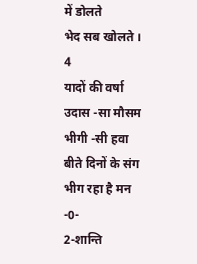में डोलते
भेद सब खोलते ।
4
यादों की वर्षा
उदास -सा मौसम
भीगी -सी हवा
बीते दिनों के संग
भीग रहा है मन
-0-
2-शान्ति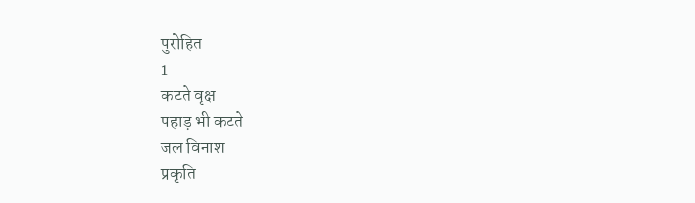पुरोहित
1
कटते वृक्ष
पहाड़ भी कटते
जल विनाश
प्रकृति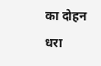का दोहन
धरा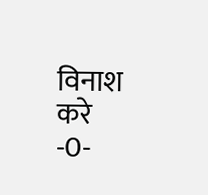विनाश करे
-0-